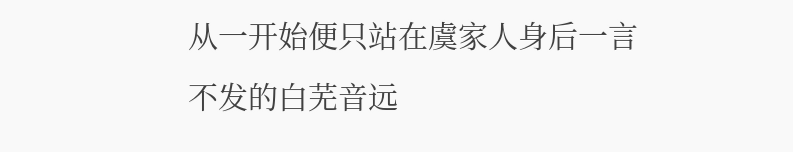从一开始便只站在虞家人身后一言不发的白芜音远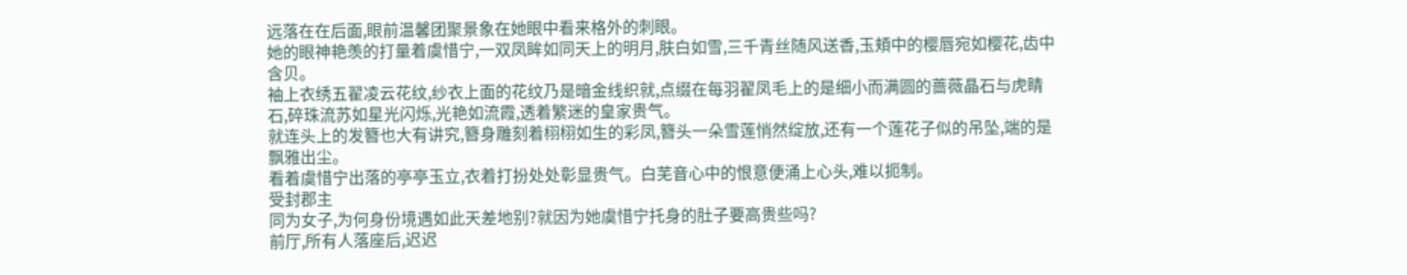远落在在后面,眼前温馨团聚景象在她眼中看来格外的刺眼。
她的眼神艳羡的打量着虞惜宁,一双凤眸如同天上的明月,肤白如雪,三千青丝随风送香,玉頬中的樱唇宛如樱花,齿中含贝。
袖上衣绣五翟凌云花纹,纱衣上面的花纹乃是暗金线织就,点缀在每羽翟凤毛上的是细小而满圆的蔷薇晶石与虎睛石,碎珠流苏如星光闪烁,光艳如流霞,透着繁迷的皇家贵气。
就连头上的发簪也大有讲究,簪身雕刻着栩栩如生的彩凤,簪头一朵雪莲悄然绽放,还有一个莲花子似的吊坠,端的是飘雅出尘。
看着虞惜宁出落的亭亭玉立,衣着打扮处处彰显贵气。白芜音心中的恨意便涌上心头,难以扼制。
受封郡主
同为女子,为何身份境遇如此天差地别?就因为她虞惜宁托身的肚子要高贵些吗?
前厅,所有人落座后,迟迟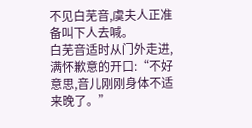不见白芜音,虞夫人正准备叫下人去喊。
白芜音适时从门外走进,满怀歉意的开口:“不好意思,音儿刚刚身体不适来晚了。”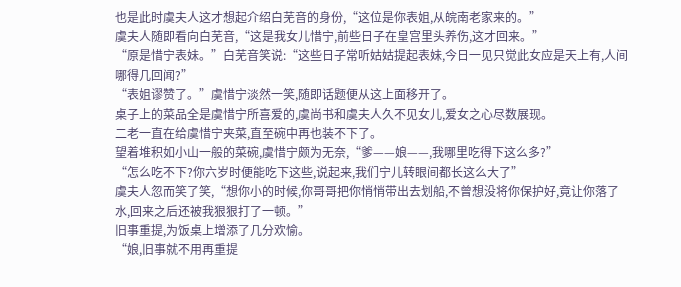也是此时虞夫人这才想起介绍白芜音的身份,“这位是你表姐,从皖南老家来的。”
虞夫人随即看向白芜音,“这是我女儿惜宁,前些日子在皇宫里头养伤,这才回来。”
“原是惜宁表妹。”白芜音笑说:“这些日子常听姑姑提起表妹,今日一见只觉此女应是天上有,人间哪得几回闻?”
“表姐谬赞了。”虞惜宁淡然一笑,随即话题便从这上面移开了。
桌子上的菜品全是虞惜宁所喜爱的,虞尚书和虞夫人久不见女儿,爱女之心尽数展现。
二老一直在给虞惜宁夹菜,直至碗中再也装不下了。
望着堆积如小山一般的菜碗,虞惜宁颇为无奈,“爹——娘——,我哪里吃得下这么多?”
“怎么吃不下?你六岁时便能吃下这些,说起来,我们宁儿转眼间都长这么大了”
虞夫人忽而笑了笑,“想你小的时候,你哥哥把你悄悄带出去划船,不曾想没将你保护好,竟让你落了水,回来之后还被我狠狠打了一顿。”
旧事重提,为饭桌上增添了几分欢愉。
“娘,旧事就不用再重提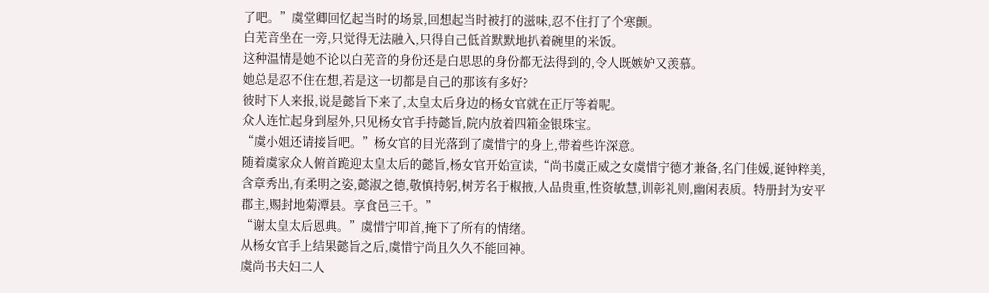了吧。”虞堂卿回忆起当时的场景,回想起当时被打的滋味,忍不住打了个寒颤。
白芜音坐在一旁,只觉得无法融入,只得自己低首默默地扒着碗里的米饭。
这种温情是她不论以白芜音的身份还是白思思的身份都无法得到的,令人既嫉妒又羡慕。
她总是忍不住在想,若是这一切都是自己的那该有多好?
彼时下人来报,说是懿旨下来了,太皇太后身边的杨女官就在正厅等着呢。
众人连忙起身到屋外,只见杨女官手持懿旨,院内放着四箱金银珠宝。
“虞小姐还请接旨吧。”杨女官的目光落到了虞惜宁的身上,带着些许深意。
随着虞家众人俯首跪迎太皇太后的懿旨,杨女官开始宣读,“尚书虞正威之女虞惜宁德才兼备,名门佳媛,诞钟粹美,含章秀出,有柔明之姿,懿淑之德,敬慎持躬,树芳名于椒掖,人品贵重,性资敏慧,训彰礼则,幽闲表质。特册封为安平郡主,赐封地菊潭县。享食邑三千。”
“谢太皇太后恩典。”虞惜宁叩首,掩下了所有的情绪。
从杨女官手上结果懿旨之后,虞惜宁尚且久久不能回神。
虞尚书夫妇二人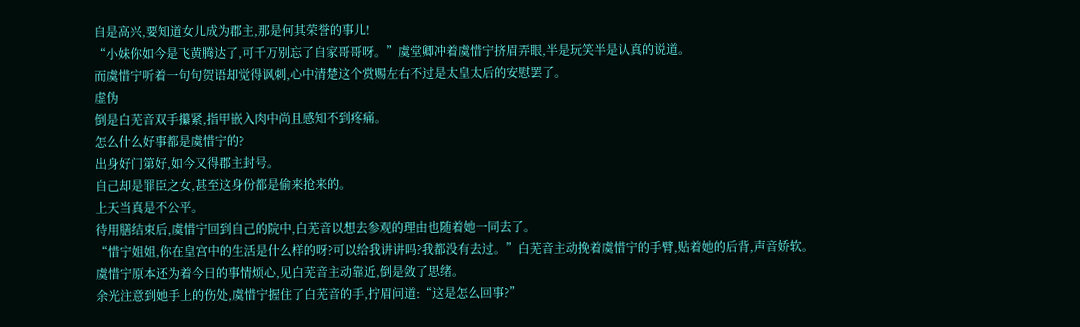自是高兴,要知道女儿成为郡主,那是何其荣誉的事儿!
“小妹你如今是飞黄腾达了,可千万别忘了自家哥哥呀。”虞堂卿冲着虞惜宁挤眉弄眼,半是玩笑半是认真的说道。
而虞惜宁听着一句句贺语却觉得讽刺,心中清楚这个赏赐左右不过是太皇太后的安慰罢了。
虚伪
倒是白芜音双手攥紧,指甲嵌入肉中尚且感知不到疼痛。
怎么什么好事都是虞惜宁的?
出身好门第好,如今又得郡主封号。
自己却是罪臣之女,甚至这身份都是偷来抢来的。
上天当真是不公平。
待用膳结束后,虞惜宁回到自己的院中,白芜音以想去参观的理由也随着她一同去了。
“惜宁姐姐,你在皇宫中的生活是什么样的呀?可以给我讲讲吗?我都没有去过。”白芜音主动挽着虞惜宁的手臂,贴着她的后背,声音娇软。
虞惜宁原本还为着今日的事情烦心,见白芜音主动靠近,倒是敛了思绪。
余光注意到她手上的伤处,虞惜宁握住了白芜音的手,拧眉问道:“这是怎么回事?”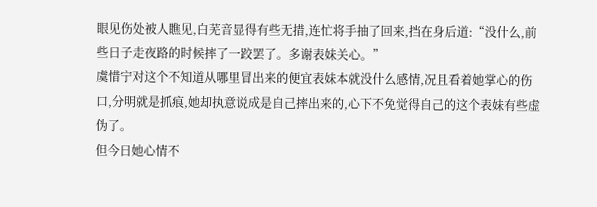眼见伤处被人瞧见,白芜音显得有些无措,连忙将手抽了回来,挡在身后道:“没什么,前些日子走夜路的时候摔了一跤罢了。多谢表妹关心。”
虞惜宁对这个不知道从哪里冒出来的便宜表妹本就没什么感情,况且看着她掌心的伤口,分明就是抓痕,她却执意说成是自己摔出来的,心下不免觉得自己的这个表妹有些虚伪了。
但今日她心情不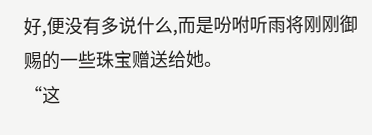好,便没有多说什么,而是吩咐听雨将刚刚御赐的一些珠宝赠送给她。
“这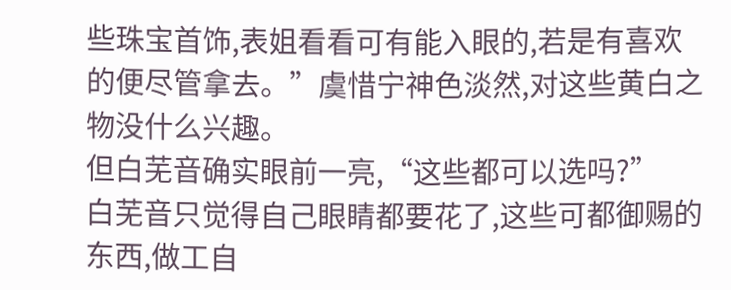些珠宝首饰,表姐看看可有能入眼的,若是有喜欢的便尽管拿去。”虞惜宁神色淡然,对这些黄白之物没什么兴趣。
但白芜音确实眼前一亮,“这些都可以选吗?”
白芜音只觉得自己眼睛都要花了,这些可都御赐的东西,做工自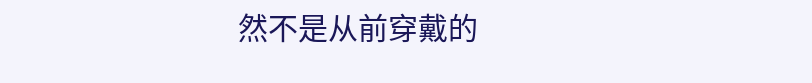然不是从前穿戴的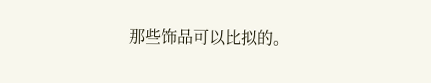那些饰品可以比拟的。